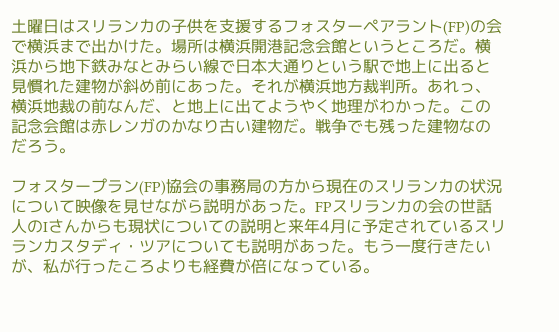土曜日はスリランカの子供を支援するフォスターペアラント(FP)の会で横浜まで出かけた。場所は横浜開港記念会館というところだ。横浜から地下鉄みなとみらい線で日本大通りという駅で地上に出ると見慣れた建物が斜め前にあった。それが横浜地方裁判所。あれっ、横浜地裁の前なんだ、と地上に出てようやく地理がわかった。この記念会館は赤レンガのかなり古い建物だ。戦争でも残った建物なのだろう。

フォスタープラン(FP)協会の事務局の方から現在のスリランカの状況について映像を見せながら説明があった。FPスリランカの会の世話人のIさんからも現状についての説明と来年4月に予定されているスリランカスタディ・ツアについても説明があった。もう一度行きたいが、私が行ったころよりも経費が倍になっている。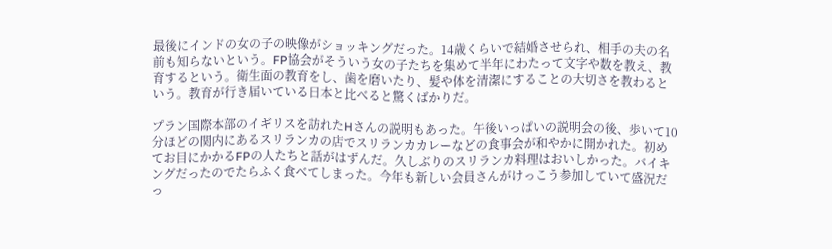最後にインドの女の子の映像がショッキングだった。14歳くらいで結婚させられ、相手の夫の名前も知らないという。FP協会がそういう女の子たちを集めて半年にわたって文字や数を教え、教育するという。衛生面の教育をし、歯を磨いたり、髪や体を清潔にすることの大切さを教わるという。教育が行き届いている日本と比べると驚くばかりだ。

プラン国際本部のイギリスを訪れたHさんの説明もあった。午後いっぱいの説明会の後、歩いて10分ほどの関内にあるスリランカの店でスリランカカレーなどの食事会が和やかに開かれた。初めてお目にかかるFPの人たちと話がはずんだ。久しぶりのスリランカ料理はおいしかった。バイキングだったのでたらふく食べてしまった。今年も新しい会員さんがけっこう参加していて盛況だっ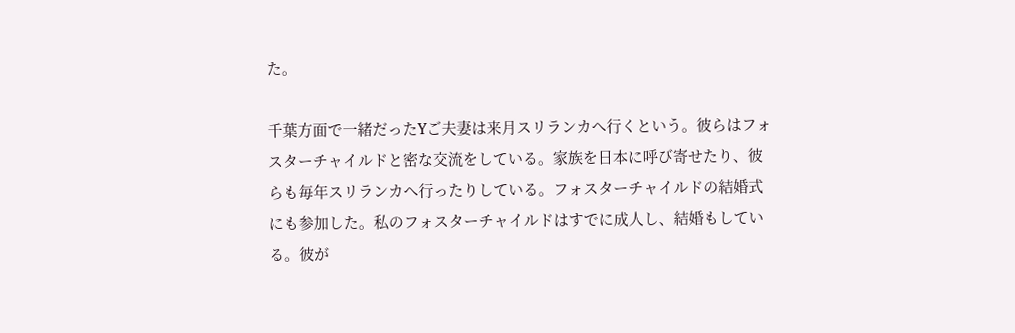た。

千葉方面で一緒だったYご夫妻は来月スリランカへ行くという。彼らはフォスターチャイルドと密な交流をしている。家族を日本に呼び寄せたり、彼らも毎年スリランカへ行ったりしている。フォスターチャイルドの結婚式にも参加した。私のフォスターチャイルドはすでに成人し、結婚もしている。彼が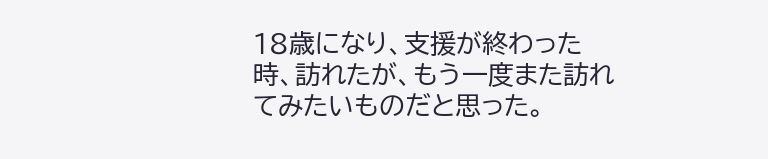18歳になり、支援が終わった時、訪れたが、もう一度また訪れてみたいものだと思った。